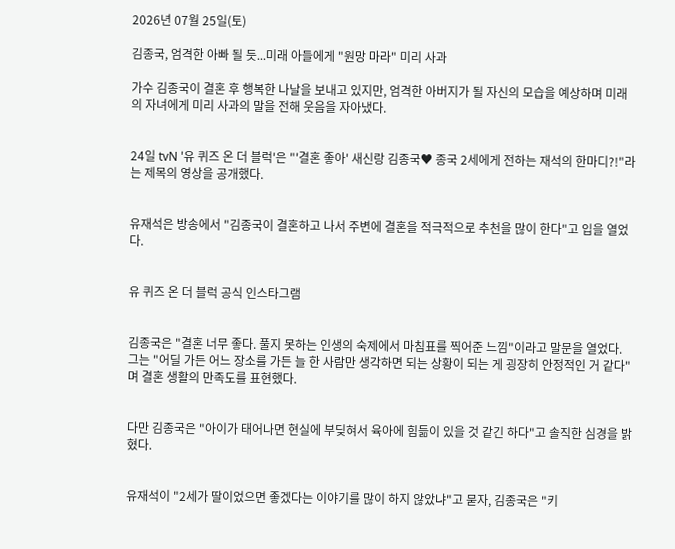2026년 07월 25일(토)

김종국, 엄격한 아빠 될 듯...미래 아들에게 "원망 마라" 미리 사과

가수 김종국이 결혼 후 행복한 나날을 보내고 있지만, 엄격한 아버지가 될 자신의 모습을 예상하며 미래의 자녀에게 미리 사과의 말을 전해 웃음을 자아냈다.


24일 tvN '유 퀴즈 온 더 블럭'은 "'결혼 좋아' 새신랑 김종국♥ 종국 2세에게 전하는 재석의 한마디?!"라는 제목의 영상을 공개했다.


유재석은 방송에서 "김종국이 결혼하고 나서 주변에 결혼을 적극적으로 추천을 많이 한다"고 입을 열었다.


유 퀴즈 온 더 블럭 공식 인스타그램


김종국은 "결혼 너무 좋다. 풀지 못하는 인생의 숙제에서 마침표를 찍어준 느낌"이라고 말문을 열었다. 그는 "어딜 가든 어느 장소를 가든 늘 한 사람만 생각하면 되는 상황이 되는 게 굉장히 안정적인 거 같다"며 결혼 생활의 만족도를 표현했다.


다만 김종국은 "아이가 태어나면 현실에 부딪혀서 육아에 힘듦이 있을 것 같긴 하다"고 솔직한 심경을 밝혔다.


유재석이 "2세가 딸이었으면 좋겠다는 이야기를 많이 하지 않았냐"고 묻자, 김종국은 "키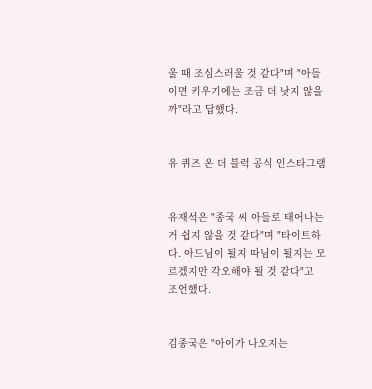울 때 조심스러울 것 같다"며 "아들이면 키우기에는 조금 더 낫지 않을까"라고 답했다.


유 퀴즈 온 더 블럭 공식 인스타그램


유재석은 "종국 씨 아들로 태어나는 거 쉽지 않을 것 같다"며 "타이트하다. 아드님이 될지 따님이 될지는 모르겠지만 각오해야 될 것 같다"고 조언했다.


김종국은 "아이가 나오지는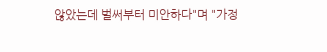않았는데 벌써부터 미안하다"며 "가정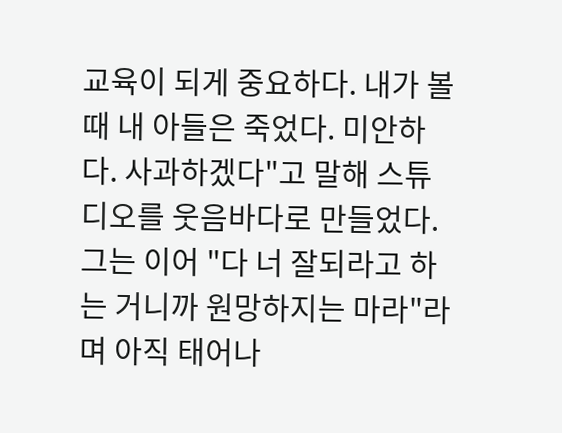교육이 되게 중요하다. 내가 볼 때 내 아들은 죽었다. 미안하다. 사과하겠다"고 말해 스튜디오를 웃음바다로 만들었다. 그는 이어 "다 너 잘되라고 하는 거니까 원망하지는 마라"라며 아직 태어나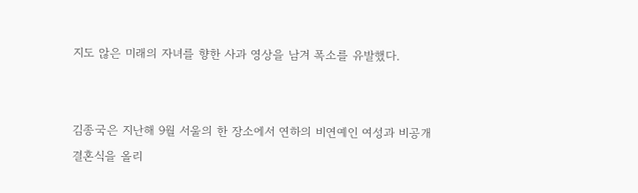지도 않은 미래의 자녀를 향한 사과 영상을 남겨 폭소를 유발했다.


김종국은 지난해 9월 서울의 한 장소에서 연하의 비연예인 여성과 비공개 결혼식을 올리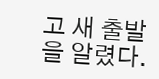고 새 출발을 알렸다.